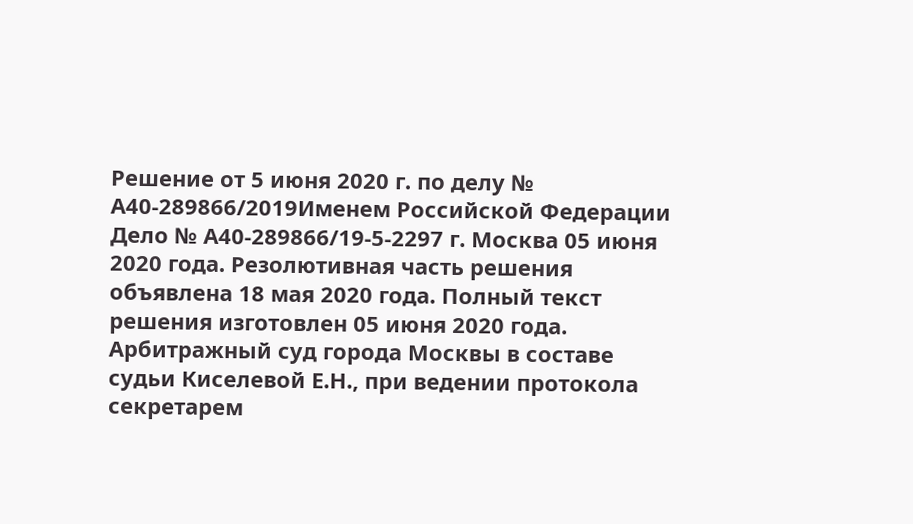Решение от 5 июня 2020 г. по делу № А40-289866/2019Именем Российской Федерации Дело № А40-289866/19-5-2297 г. Москва 05 июня 2020 года. Резолютивная часть решения объявлена 18 мая 2020 года. Полный текст решения изготовлен 05 июня 2020 года. Арбитражный суд города Москвы в составе судьи Киселевой Е.Н., при ведении протокола секретарем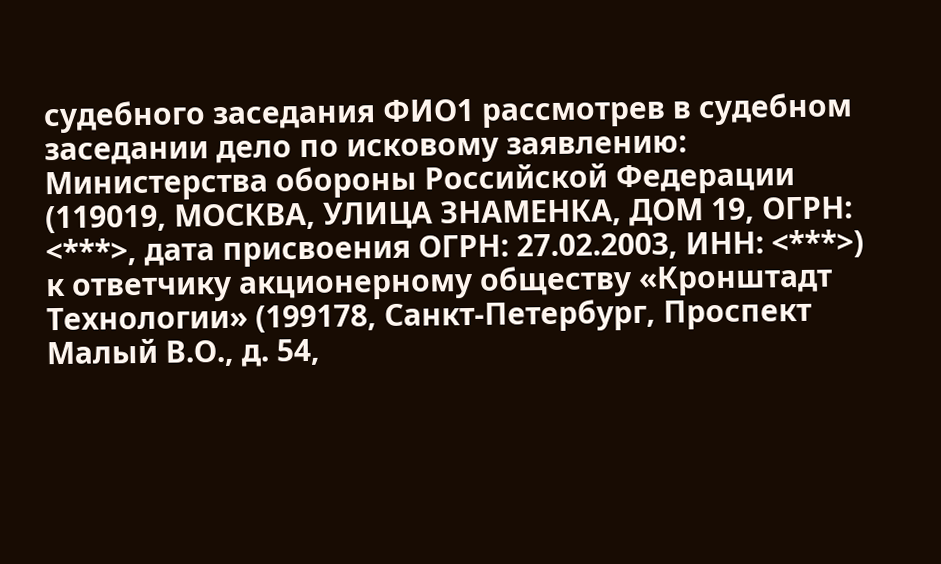судебного заседания ФИО1 рассмотрев в судебном заседании дело по исковому заявлению: Министерства обороны Российской Федерации (119019, МОСКВА, УЛИЦА ЗНАМЕНКА, ДОМ 19, ОГРН: <***>, дата присвоения ОГРН: 27.02.2003, ИНН: <***>) к ответчику акционерному обществу «Кронштадт Технологии» (199178, Санкт-Петербург, Проспект Малый В.О., д. 54,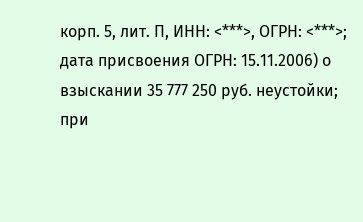корп. 5, лит. П, ИНН: <***>, ОГРН: <***>; дата присвоения ОГРН: 15.11.2006) о взыскании 35 777 250 руб. неустойки; при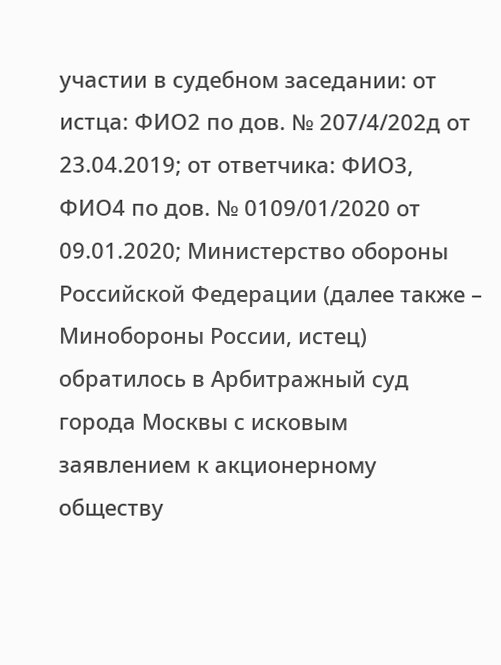участии в судебном заседании: от истца: ФИО2 по дов. № 207/4/202д от 23.04.2019; от ответчика: ФИО3, ФИО4 по дов. № 0109/01/2020 от 09.01.2020; Министерство обороны Российской Федерации (далее также – Минобороны России, истец) обратилось в Арбитражный суд города Москвы с исковым заявлением к акционерному обществу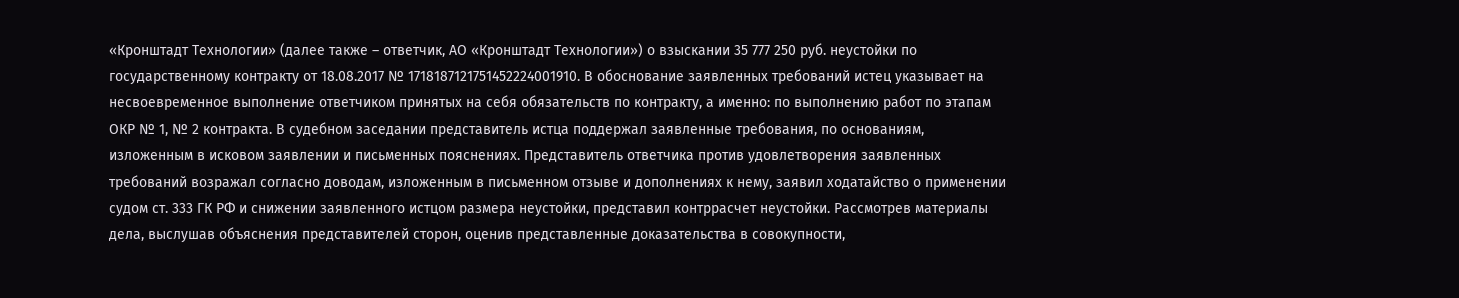«Кронштадт Технологии» (далее также – ответчик, АО «Кронштадт Технологии») о взыскании 35 777 250 руб. неустойки по государственному контракту от 18.08.2017 № 1718187121751452224001910. В обоснование заявленных требований истец указывает на несвоевременное выполнение ответчиком принятых на себя обязательств по контракту, а именно: по выполнению работ по этапам ОКР № 1, № 2 контракта. В судебном заседании представитель истца поддержал заявленные требования, по основаниям, изложенным в исковом заявлении и письменных пояснениях. Представитель ответчика против удовлетворения заявленных требований возражал согласно доводам, изложенным в письменном отзыве и дополнениях к нему, заявил ходатайство о применении судом ст. 333 ГК РФ и снижении заявленного истцом размера неустойки, представил контррасчет неустойки. Рассмотрев материалы дела, выслушав объяснения представителей сторон, оценив представленные доказательства в совокупности,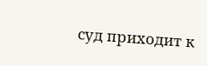суд приходит к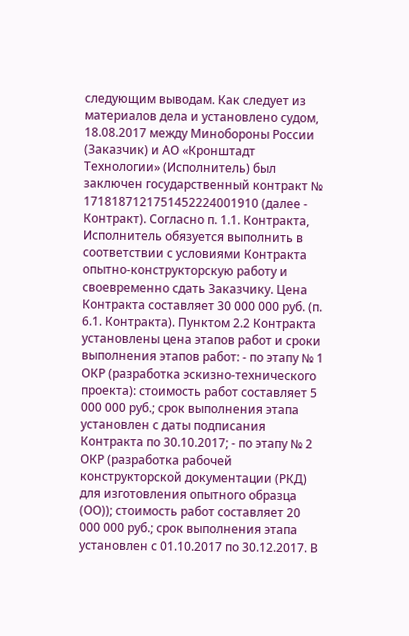следующим выводам. Как следует из материалов дела и установлено судом, 18.08.2017 между Минобороны России (Заказчик) и АО «Кронштадт Технологии» (Исполнитель) был заключен государственный контракт № 1718187121751452224001910 (далее - Контракт). Согласно п. 1.1. Контракта, Исполнитель обязуется выполнить в соответствии с условиями Контракта опытно-конструкторскую работу и своевременно сдать Заказчику. Цена Контракта составляет 30 000 000 руб. (п. 6.1. Контракта). Пунктом 2.2 Контракта установлены цена этапов работ и сроки выполнения этапов работ: - по этапу № 1 ОКР (разработка эскизно-технического проекта): стоимость работ составляет 5 000 000 руб.; срок выполнения этапа установлен с даты подписания Контракта по 30.10.2017; - по этапу № 2 ОКР (разработка рабочей конструкторской документации (РКД) для изготовления опытного образца (ОО)); стоимость работ составляет 20 000 000 руб.; срок выполнения этапа установлен с 01.10.2017 по 30.12.2017. В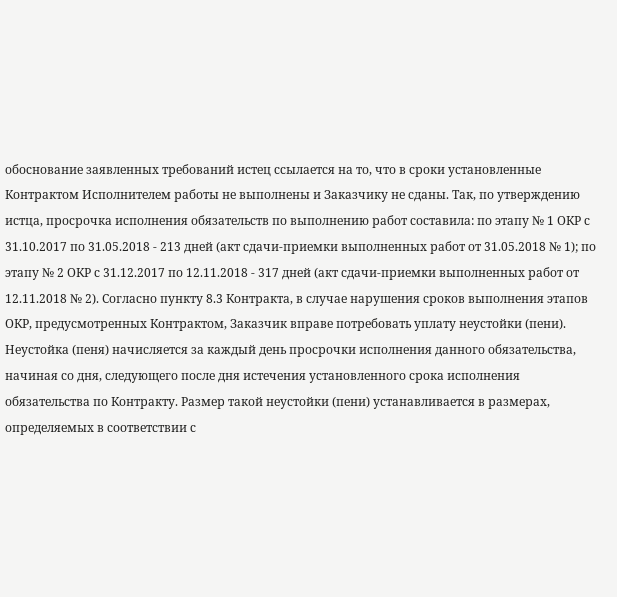обоснование заявленных требований истец ссылается на то, что в сроки установленные Контрактом Исполнителем работы не выполнены и Заказчику не сданы. Так, по утверждению истца, просрочка исполнения обязательств по выполнению работ составила: по этапу № 1 ОКР с 31.10.2017 по 31.05.2018 - 213 дней (акт сдачи-приемки выполненных работ от 31.05.2018 № 1); по этапу № 2 ОКР с 31.12.2017 по 12.11.2018 - 317 дней (акт сдачи-приемки выполненных работ от 12.11.2018 № 2). Согласно пункту 8.3 Контракта, в случае нарушения сроков выполнения этапов ОКР, предусмотренных Контрактом, Заказчик вправе потребовать уплату неустойки (пени). Неустойка (пеня) начисляется за каждый день просрочки исполнения данного обязательства, начиная со дня, следующего после дня истечения установленного срока исполнения обязательства по Контракту. Размер такой неустойки (пени) устанавливается в размерах, определяемых в соответствии с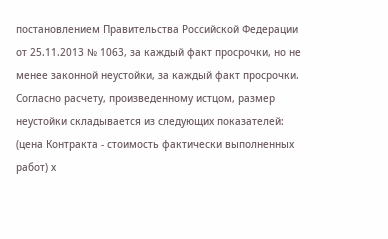постановлением Правительства Российской Федерации от 25.11.2013 № 1063, за каждый факт просрочки, но не менее законной неустойки, за каждый факт просрочки. Согласно расчету, произведенному истцом, размер неустойки складывается из следующих показателей: (цена Контракта - стоимость фактически выполненных работ) х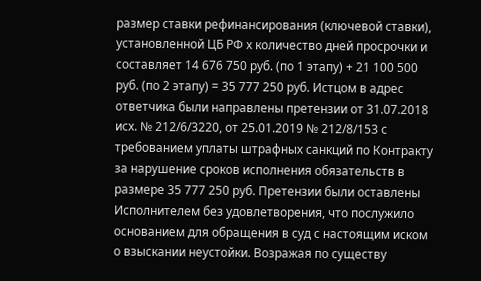размер ставки рефинансирования (ключевой ставки), установленной ЦБ РФ х количество дней просрочки и составляет 14 676 750 руб. (по 1 этапу) + 21 100 500 руб. (по 2 этапу) = 35 777 250 руб. Истцом в адрес ответчика были направлены претензии от 31.07.2018 исх. № 212/6/3220, от 25.01.2019 № 212/8/153 с требованием уплаты штрафных санкций по Контракту за нарушение сроков исполнения обязательств в размере 35 777 250 руб. Претензии были оставлены Исполнителем без удовлетворения, что послужило основанием для обращения в суд с настоящим иском о взыскании неустойки. Возражая по существу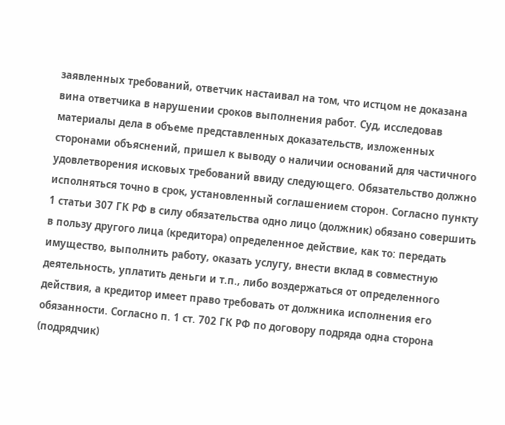заявленных требований, ответчик настаивал на том, что истцом не доказана вина ответчика в нарушении сроков выполнения работ. Суд, исследовав материалы дела в объеме представленных доказательств, изложенных сторонами объяснений, пришел к выводу о наличии оснований для частичного удовлетворения исковых требований ввиду следующего. Обязательство должно исполняться точно в срок, установленный соглашением сторон. Согласно пункту 1 статьи 307 ГК РФ в силу обязательства одно лицо (должник) обязано совершить в пользу другого лица (кредитора) определенное действие, как то: передать имущество, выполнить работу, оказать услугу, внести вклад в совместную деятельность, уплатить деньги и т.п., либо воздержаться от определенного действия, а кредитор имеет право требовать от должника исполнения его обязанности. Согласно п. 1 ст. 702 ГК РФ по договору подряда одна сторона (подрядчик)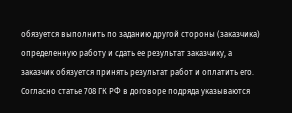обязуется выполнить по заданию другой стороны (заказчика) определенную работу и сдать ее результат заказчику, а заказчик обязуется принять результат работ и оплатить его. Согласно статье 708 ГК РФ в договоре подряда указываются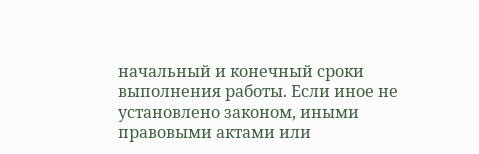начальный и конечный сроки выполнения работы. Если иное не установлено законом, иными правовыми актами или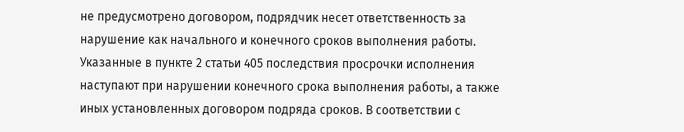не предусмотрено договором, подрядчик несет ответственность за нарушение как начального и конечного сроков выполнения работы. Указанные в пункте 2 статьи 405 последствия просрочки исполнения наступают при нарушении конечного срока выполнения работы, а также иных установленных договором подряда сроков. В соответствии с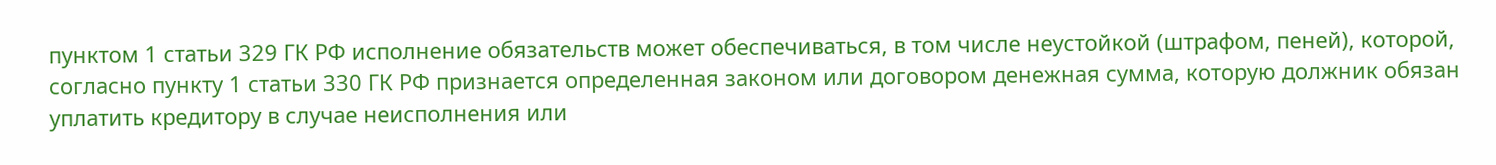пунктом 1 статьи 329 ГК РФ исполнение обязательств может обеспечиваться, в том числе неустойкой (штрафом, пеней), которой, согласно пункту 1 статьи 330 ГК РФ признается определенная законом или договором денежная сумма, которую должник обязан уплатить кредитору в случае неисполнения или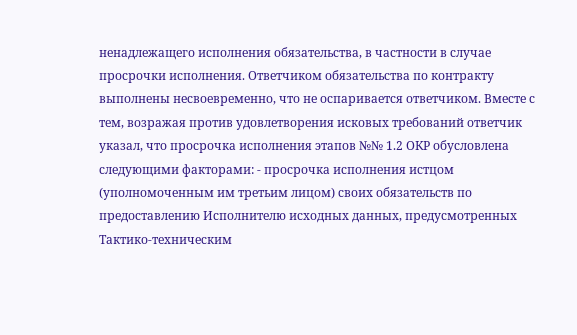ненадлежащего исполнения обязательства, в частности в случае просрочки исполнения. Ответчиком обязательства по контракту выполнены несвоевременно, что не оспаривается ответчиком. Вместе с тем, возражая против удовлетворения исковых требований ответчик указал, что просрочка исполнения этапов №№ 1.2 ОКР обусловлена следующими факторами: - просрочка исполнения истцом (уполномоченным им третьим лицом) своих обязательств по предоставлению Исполнителю исходных данных, предусмотренных Тактико-техническим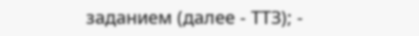заданием (далее - ТТЗ); -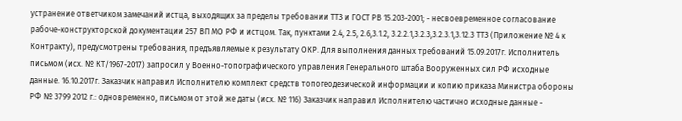устранение ответчиком замечаний истца, выходящих за пределы требовании ТТЗ и ГОСТ РВ 15.203-2001; - несвоевременное согласование рабоче-конструкторской документации 257 ВП МО РФ и истцом. Так, пунктами 2.4, 2.5, 2.6,3.1.2, 3.2.2.1,3.2.3,3.2.3.1,3.12.3 ТТЗ (Приложение № 4 к Контракту), предусмотрены требования, предъявляемые к результату ОКР. Для выполнения данных требований 15.09.2017г. Исполнитель письмом (исх. № КТ/1967-2017) запросил у Военно-топографического управления Генерального штаба Вооруженных сил РФ исходные данные. 16.10.2017г. Заказчик направил Исполнителю комплект средств топогеодезической информации и копию приказа Министра обороны РФ № 3799 2012 г.: одновременно, письмом от этой же даты (исх. № 116) Заказчик направил Исполнителю частично исходные данные -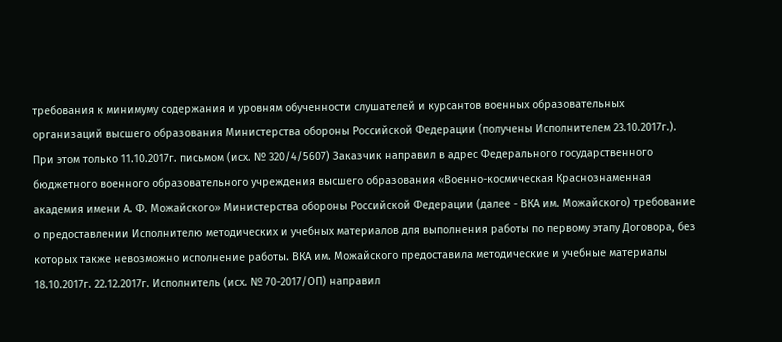требования к минимуму содержания и уровням обученности слушателей и курсантов военных образовательных организаций высшего образования Министерства обороны Российской Федерации (получены Исполнителем 23.10.2017г.). При этом только 11.10.2017г. письмом (исх. № 320/4/5607) Заказчик направил в адрес Федерального государственного бюджетного военного образовательного учреждения высшего образования «Военно-космическая Краснознаменная академия имени А. Ф. Можайского» Министерства обороны Российской Федерации (далее - ВКА им. Можайского) требование о предоставлении Исполнителю методических и учебных материалов для выполнения работы по первому этапу Договора, без которых также невозможно исполнение работы. ВКА им. Можайского предоставила методические и учебные материалы 18.10.2017г. 22.12.2017г. Исполнитель (исх. № 70-2017/ОП) направил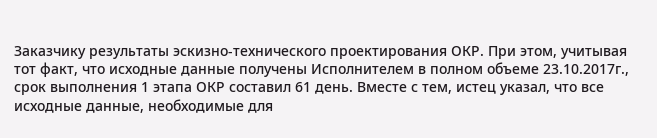Заказчику результаты эскизно-технического проектирования ОКР. При этом, учитывая тот факт, что исходные данные получены Исполнителем в полном объеме 23.10.2017г., срок выполнения 1 этапа ОКР составил 61 день. Вместе с тем, истец указал, что все исходные данные, необходимые для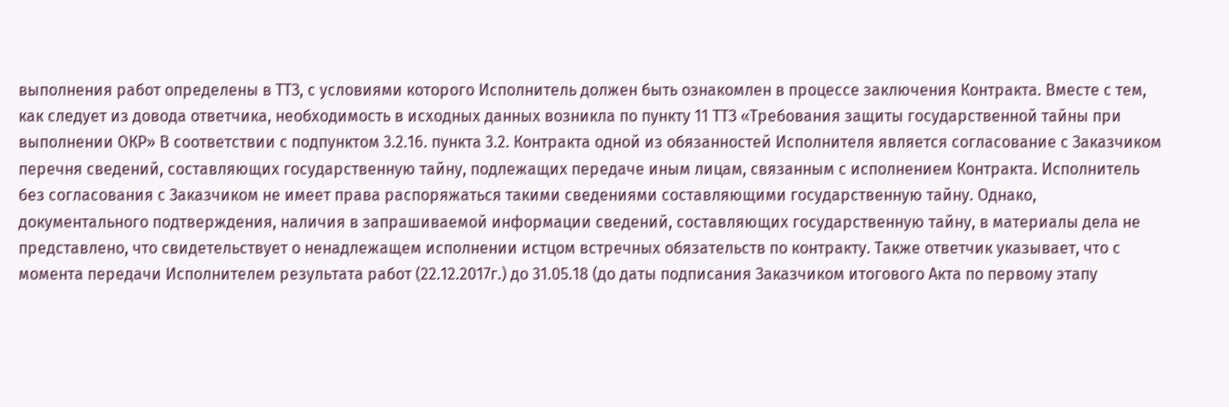выполнения работ определены в ТТЗ, с условиями которого Исполнитель должен быть ознакомлен в процессе заключения Контракта. Вместе с тем, как следует из довода ответчика, необходимость в исходных данных возникла по пункту 11 ТТЗ «Требования защиты государственной тайны при выполнении ОКР» В соответствии с подпунктом 3.2.16. пункта 3.2. Контракта одной из обязанностей Исполнителя является согласование с Заказчиком перечня сведений, составляющих государственную тайну, подлежащих передаче иным лицам, связанным с исполнением Контракта. Исполнитель без согласования с Заказчиком не имеет права распоряжаться такими сведениями составляющими государственную тайну. Однако, документального подтверждения, наличия в запрашиваемой информации сведений, составляющих государственную тайну, в материалы дела не представлено, что свидетельствует о ненадлежащем исполнении истцом встречных обязательств по контракту. Также ответчик указывает, что с момента передачи Исполнителем результата работ (22.12.2017г.) до 31.05.18 (до даты подписания Заказчиком итогового Акта по первому этапу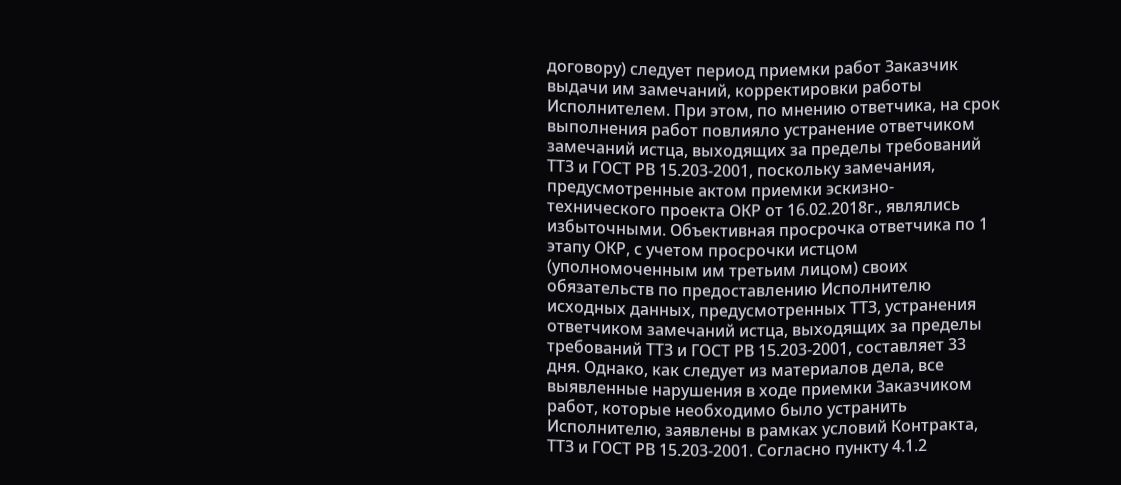договору) следует период приемки работ Заказчик выдачи им замечаний, корректировки работы Исполнителем. При этом, по мнению ответчика, на срок выполнения работ повлияло устранение ответчиком замечаний истца, выходящих за пределы требований ТТЗ и ГОСТ РВ 15.203-2001, поскольку замечания, предусмотренные актом приемки эскизно-технического проекта ОКР от 16.02.2018г., являлись избыточными. Объективная просрочка ответчика по 1 этапу ОКР, с учетом просрочки истцом (уполномоченным им третьим лицом) своих обязательств по предоставлению Исполнителю исходных данных, предусмотренных ТТЗ, устранения ответчиком замечаний истца, выходящих за пределы требований ТТЗ и ГОСТ РВ 15.203-2001, составляет 33 дня. Однако, как следует из материалов дела, все выявленные нарушения в ходе приемки Заказчиком работ, которые необходимо было устранить Исполнителю, заявлены в рамках условий Контракта, ТТЗ и ГОСТ РВ 15.203-2001. Согласно пункту 4.1.2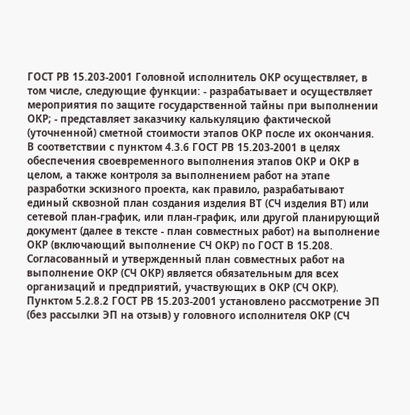ГОСТ РВ 15.203-2001 Головной исполнитель ОКР осуществляет, в том числе, следующие функции: - разрабатывает и осуществляет мероприятия по защите государственной тайны при выполнении ОКР; - представляет заказчику калькуляцию фактической (уточненной) сметной стоимости этапов ОКР после их окончания. В соответствии с пунктом 4.3.6 ГОСТ РВ 15.203-2001 в целях обеспечения своевременного выполнения этапов ОКР и ОКР в целом, а также контроля за выполнением работ на этапе разработки эскизного проекта, как правило, разрабатывают единый сквозной план создания изделия ВТ (СЧ изделия ВТ) или сетевой план-график, или план-график, или другой планирующий документ (далее в тексте - план совместных работ) на выполнение ОКР (включающий выполнение СЧ ОКР) по ГОСТ В 15.208. Согласованный и утвержденный план совместных работ на выполнение ОКР (СЧ ОКР) является обязательным для всех организаций и предприятий, участвующих в ОКР (СЧ ОКР). Пунктом 5.2.8.2 ГОСТ РВ 15.203-2001 установлено рассмотрение ЭП (без рассылки ЭП на отзыв) у головного исполнителя ОКР (СЧ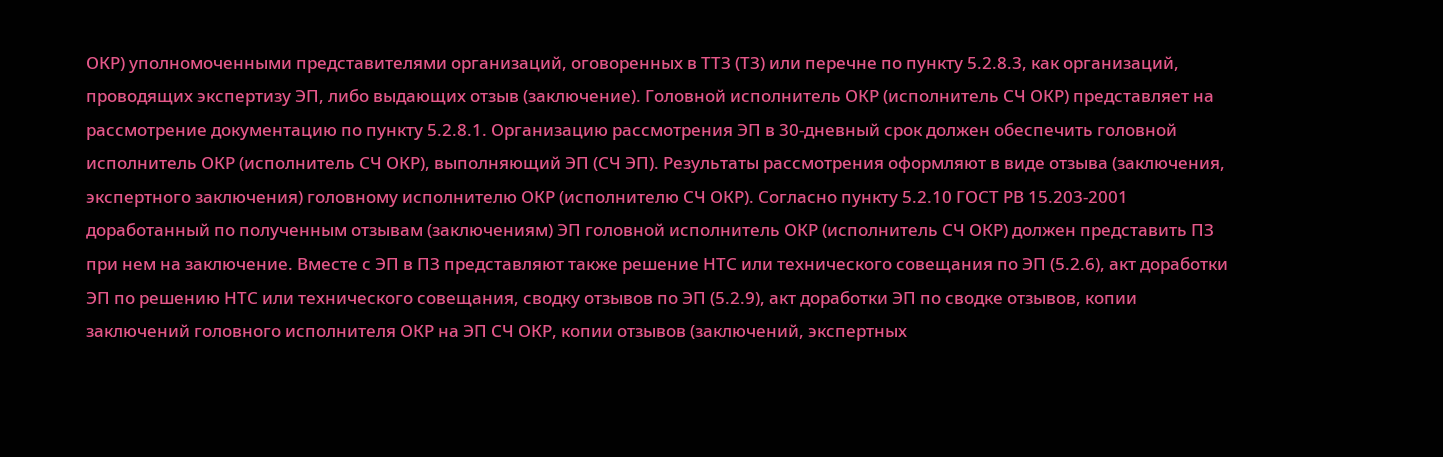ОКР) уполномоченными представителями организаций, оговоренных в ТТЗ (ТЗ) или перечне по пункту 5.2.8.3, как организаций, проводящих экспертизу ЭП, либо выдающих отзыв (заключение). Головной исполнитель ОКР (исполнитель СЧ ОКР) представляет на рассмотрение документацию по пункту 5.2.8.1. Организацию рассмотрения ЭП в 30-дневный срок должен обеспечить головной исполнитель ОКР (исполнитель СЧ ОКР), выполняющий ЭП (СЧ ЭП). Результаты рассмотрения оформляют в виде отзыва (заключения, экспертного заключения) головному исполнителю ОКР (исполнителю СЧ ОКР). Согласно пункту 5.2.10 ГОСТ РВ 15.203-2001 доработанный по полученным отзывам (заключениям) ЭП головной исполнитель ОКР (исполнитель СЧ ОКР) должен представить ПЗ при нем на заключение. Вместе с ЭП в ПЗ представляют также решение НТС или технического совещания по ЭП (5.2.6), акт доработки ЭП по решению НТС или технического совещания, сводку отзывов по ЭП (5.2.9), акт доработки ЭП по сводке отзывов, копии заключений головного исполнителя ОКР на ЭП СЧ ОКР, копии отзывов (заключений, экспертных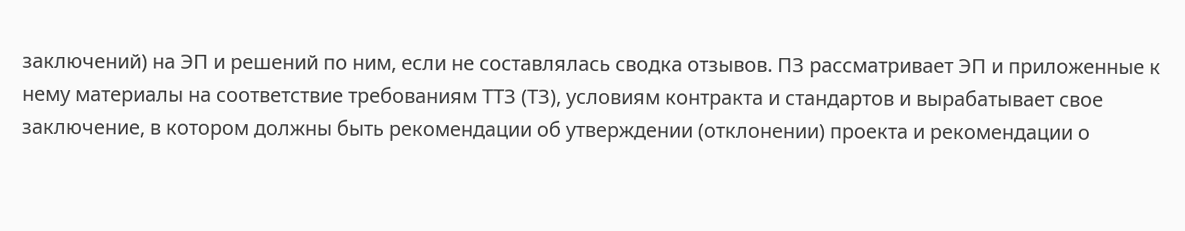заключений) на ЭП и решений по ним, если не составлялась сводка отзывов. ПЗ рассматривает ЭП и приложенные к нему материалы на соответствие требованиям ТТЗ (ТЗ), условиям контракта и стандартов и вырабатывает свое заключение, в котором должны быть рекомендации об утверждении (отклонении) проекта и рекомендации о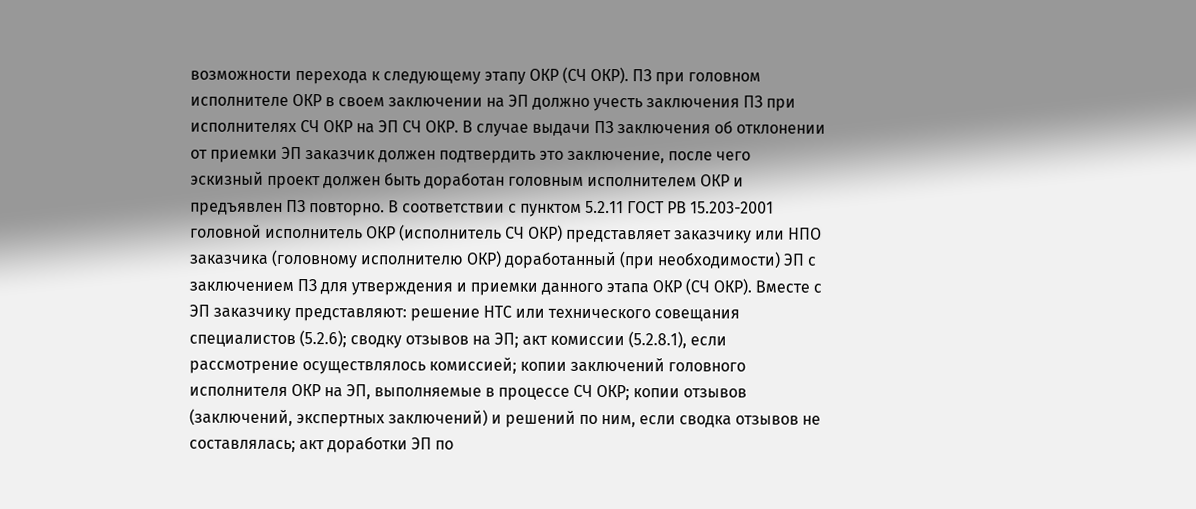возможности перехода к следующему этапу ОКР (СЧ ОКР). ПЗ при головном исполнителе ОКР в своем заключении на ЭП должно учесть заключения ПЗ при исполнителях СЧ ОКР на ЭП СЧ ОКР. В случае выдачи ПЗ заключения об отклонении от приемки ЭП заказчик должен подтвердить это заключение, после чего эскизный проект должен быть доработан головным исполнителем ОКР и предъявлен ПЗ повторно. В соответствии с пунктом 5.2.11 ГОСТ РВ 15.203-2001 головной исполнитель ОКР (исполнитель СЧ ОКР) представляет заказчику или НПО заказчика (головному исполнителю ОКР) доработанный (при необходимости) ЭП с заключением ПЗ для утверждения и приемки данного этапа ОКР (СЧ ОКР). Вместе с ЭП заказчику представляют: решение НТС или технического совещания специалистов (5.2.6); сводку отзывов на ЭП; акт комиссии (5.2.8.1), если рассмотрение осуществлялось комиссией; копии заключений головного исполнителя ОКР на ЭП, выполняемые в процессе СЧ ОКР; копии отзывов (заключений, экспертных заключений) и решений по ним, если сводка отзывов не составлялась; акт доработки ЭП по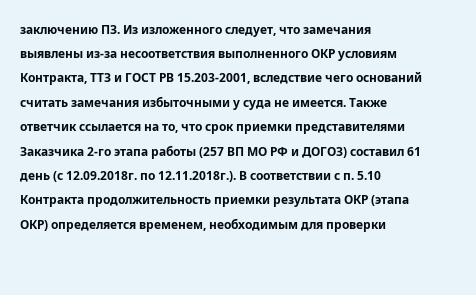заключению ПЗ. Из изложенного следует, что замечания выявлены из-за несоответствия выполненного ОКР условиям Контракта, ТТЗ и ГОСТ РВ 15.203-2001, вследствие чего оснований считать замечания избыточными у суда не имеется. Также ответчик ссылается на то, что срок приемки представителями Заказчика 2-го этапа работы (257 ВП МО РФ и ДОГОЗ) составил 61 день (с 12.09.2018г. по 12.11.2018г.). В соответствии с п. 5.10 Контракта продолжительность приемки результата ОКР (этапа ОКР) определяется временем, необходимым для проверки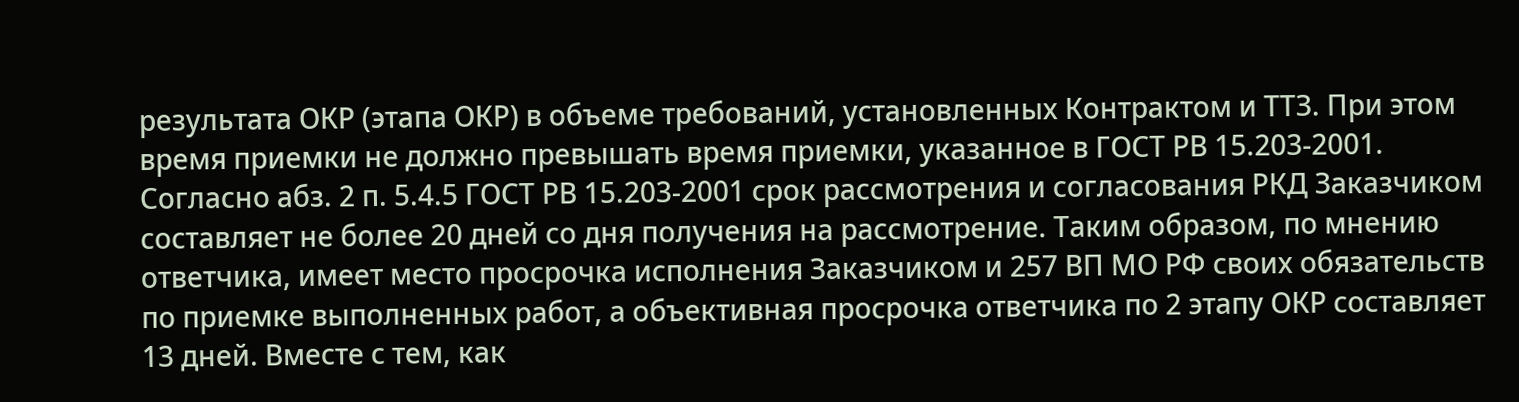результата ОКР (этапа ОКР) в объеме требований, установленных Контрактом и ТТЗ. При этом время приемки не должно превышать время приемки, указанное в ГОСТ РВ 15.203-2001. Согласно абз. 2 п. 5.4.5 ГОСТ РВ 15.203-2001 срок рассмотрения и согласования РКД Заказчиком составляет не более 20 дней со дня получения на рассмотрение. Таким образом, по мнению ответчика, имеет место просрочка исполнения Заказчиком и 257 ВП МО РФ своих обязательств по приемке выполненных работ, а объективная просрочка ответчика по 2 этапу ОКР составляет 13 дней. Вместе с тем, как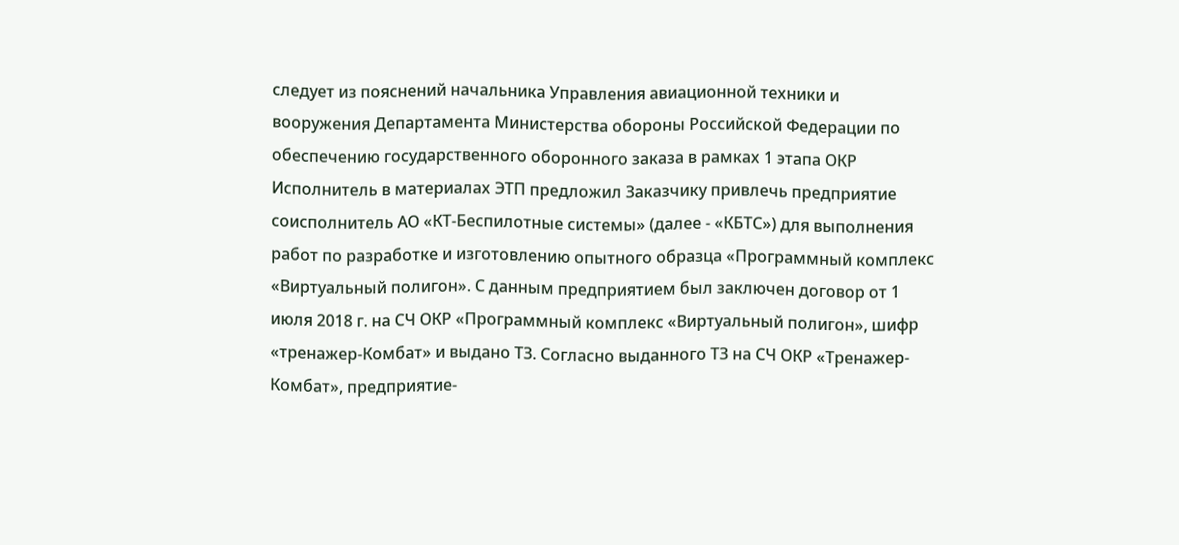следует из пояснений начальника Управления авиационной техники и вооружения Департамента Министерства обороны Российской Федерации по обеспечению государственного оборонного заказа в рамках 1 этапа ОКР Исполнитель в материалах ЭТП предложил Заказчику привлечь предприятие соисполнитель АО «КТ-Беспилотные системы» (далее - «КБТС») для выполнения работ по разработке и изготовлению опытного образца «Программный комплекс «Виртуальный полигон». С данным предприятием был заключен договор от 1 июля 2018 г. на СЧ ОКР «Программный комплекс «Виртуальный полигон», шифр «тренажер-Комбат» и выдано ТЗ. Согласно выданного ТЗ на СЧ ОКР «Тренажер-Комбат», предприятие-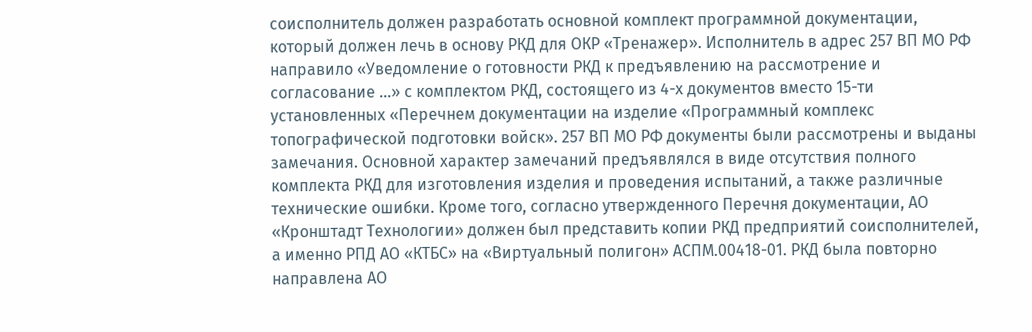соисполнитель должен разработать основной комплект программной документации, который должен лечь в основу РКД для ОКР «Тренажер». Исполнитель в адрес 257 ВП МО РФ направило «Уведомление о готовности РКД к предъявлению на рассмотрение и согласование ...» с комплектом РКД, состоящего из 4-х документов вместо 15-ти установленных «Перечнем документации на изделие «Программный комплекс топографической подготовки войск». 257 ВП МО РФ документы были рассмотрены и выданы замечания. Основной характер замечаний предъявлялся в виде отсутствия полного комплекта РКД для изготовления изделия и проведения испытаний, а также различные технические ошибки. Кроме того, согласно утвержденного Перечня документации, АО «Кронштадт Технологии» должен был представить копии РКД предприятий соисполнителей, а именно РПД АО «КТБС» на «Виртуальный полигон» АСПМ.00418-01. РКД была повторно направлена АО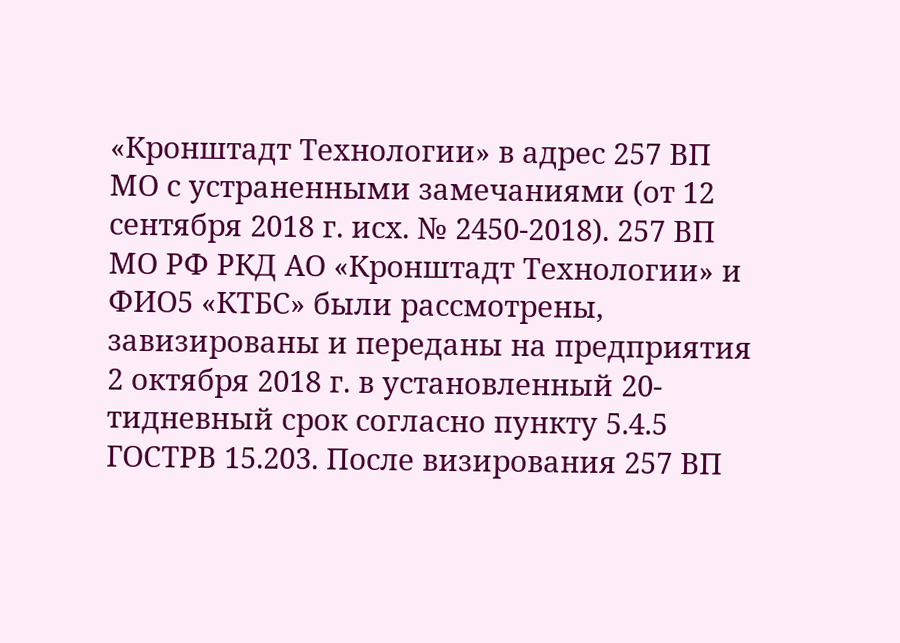«Кронштадт Технологии» в адрес 257 ВП МО с устраненными замечаниями (от 12 сентября 2018 г. исх. № 2450-2018). 257 ВП МО РФ РКД АО «Кронштадт Технологии» и ФИО5 «КТБС» были рассмотрены, завизированы и переданы на предприятия 2 октября 2018 г. в установленный 20-тидневный срок согласно пункту 5.4.5 ГОСТРВ 15.203. После визирования 257 ВП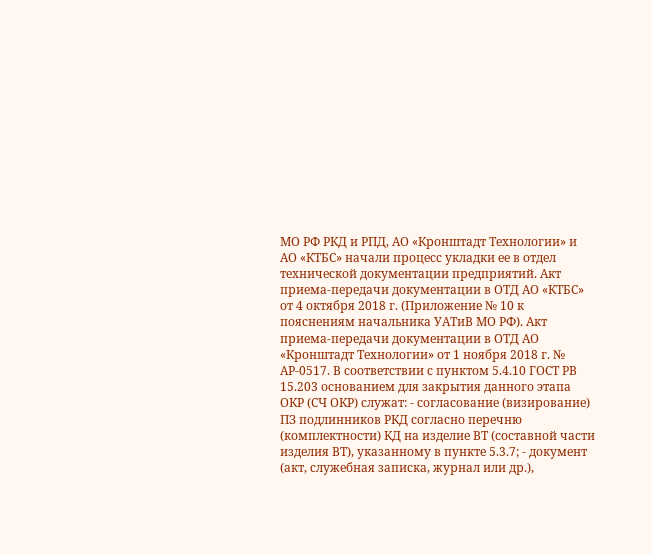МО РФ РКД и РПД, АО «Кронштадт Технологии» и АО «КТБС» начали процесс укладки ее в отдел технической документации предприятий. Акт приема-передачи документации в ОТД АО «КТБС» от 4 октября 2018 г. (Приложение № 10 к пояснениям начальника УАТиВ МО РФ). Акт приема-передачи документации в ОТД АО «Кронштадт Технологии» от 1 ноября 2018 г. № АР-0517. В соответствии с пунктом 5.4.10 ГОСТ РВ 15.203 основанием для закрытия данного этапа ОКР (СЧ ОКР) служат: - согласование (визирование) ПЗ подлинников РКД согласно перечню (комплектности) КД на изделие ВТ (составной части изделия ВТ), указанному в пункте 5.3.7; - документ (акт, служебная записка, журнал или др.),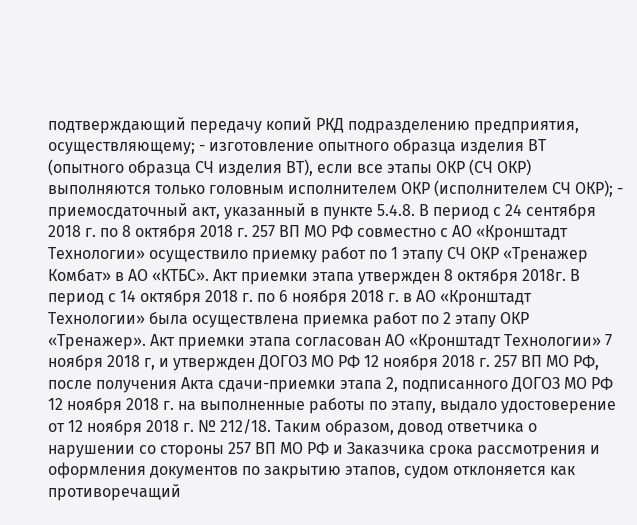подтверждающий передачу копий РКД подразделению предприятия, осуществляющему; - изготовление опытного образца изделия ВТ (опытного образца СЧ изделия ВТ), если все этапы ОКР (СЧ ОКР) выполняются только головным исполнителем ОКР (исполнителем СЧ ОКР); - приемосдаточный акт, указанный в пункте 5.4.8. В период с 24 сентября 2018 г. по 8 октября 2018 г. 257 ВП МО РФ совместно с АО «Кронштадт Технологии» осуществило приемку работ по 1 этапу СЧ ОКР «Тренажер Комбат» в АО «КТБС». Акт приемки этапа утвержден 8 октября 2018г. В период с 14 октября 2018 г. по 6 ноября 2018 г. в АО «Кронштадт Технологии» была осуществлена приемка работ по 2 этапу ОКР «Тренажер». Акт приемки этапа согласован АО «Кронштадт Технологии» 7 ноября 2018 г, и утвержден ДОГОЗ МО РФ 12 ноября 2018 г. 257 ВП МО РФ, после получения Акта сдачи-приемки этапа 2, подписанного ДОГОЗ МО РФ 12 ноября 2018 г. на выполненные работы по этапу, выдало удостоверение от 12 ноября 2018 г. № 212/18. Таким образом, довод ответчика о нарушении со стороны 257 ВП МО РФ и Заказчика срока рассмотрения и оформления документов по закрытию этапов, судом отклоняется как противоречащий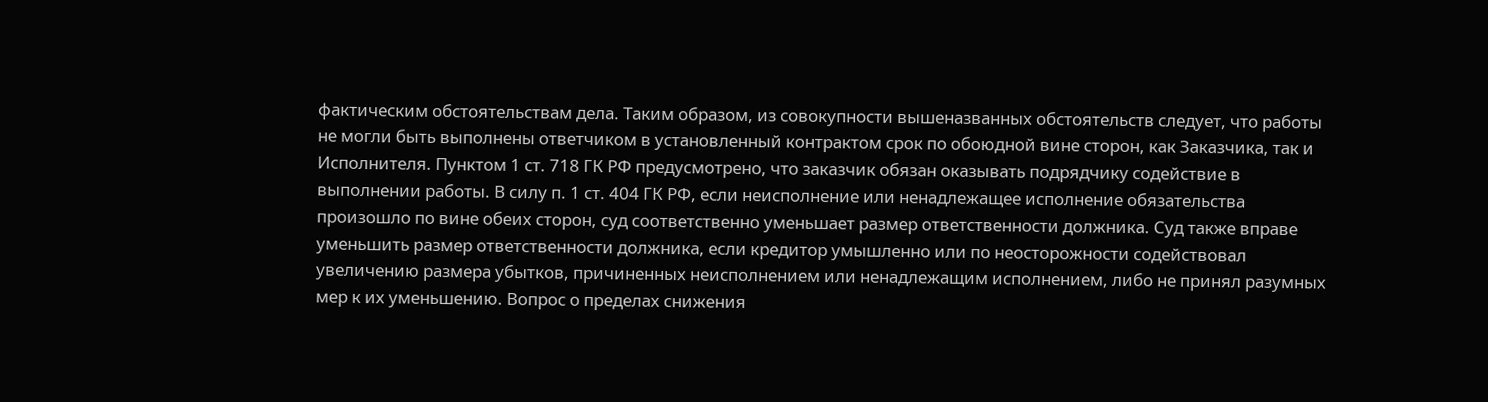фактическим обстоятельствам дела. Таким образом, из совокупности вышеназванных обстоятельств следует, что работы не могли быть выполнены ответчиком в установленный контрактом срок по обоюдной вине сторон, как Заказчика, так и Исполнителя. Пунктом 1 ст. 718 ГК РФ предусмотрено, что заказчик обязан оказывать подрядчику содействие в выполнении работы. В силу п. 1 ст. 404 ГК РФ, если неисполнение или ненадлежащее исполнение обязательства произошло по вине обеих сторон, суд соответственно уменьшает размер ответственности должника. Суд также вправе уменьшить размер ответственности должника, если кредитор умышленно или по неосторожности содействовал увеличению размера убытков, причиненных неисполнением или ненадлежащим исполнением, либо не принял разумных мер к их уменьшению. Вопрос о пределах снижения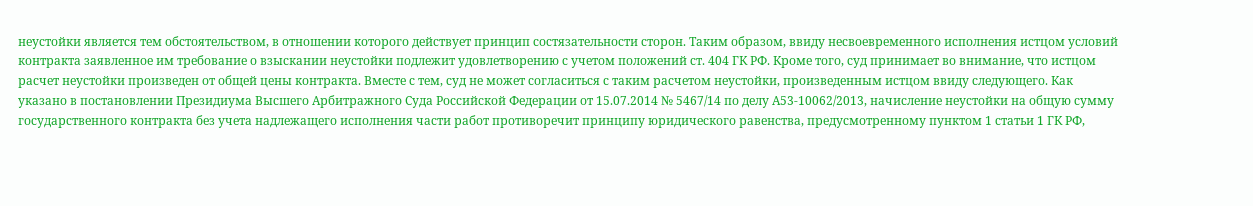неустойки является тем обстоятельством, в отношении которого действует принцип состязательности сторон. Таким образом, ввиду несвоевременного исполнения истцом условий контракта заявленное им требование о взыскании неустойки подлежит удовлетворению с учетом положений ст. 404 ГК РФ. Кроме того, суд принимает во внимание, что истцом расчет неустойки произведен от общей цены контракта. Вместе с тем, суд не может согласиться с таким расчетом неустойки, произведенным истцом ввиду следующего. Как указано в постановлении Президиума Высшего Арбитражного Суда Российской Федерации от 15.07.2014 № 5467/14 по делу А53-10062/2013, начисление неустойки на общую сумму государственного контракта без учета надлежащего исполнения части работ противоречит принципу юридического равенства, предусмотренному пунктом 1 статьи 1 ГК РФ,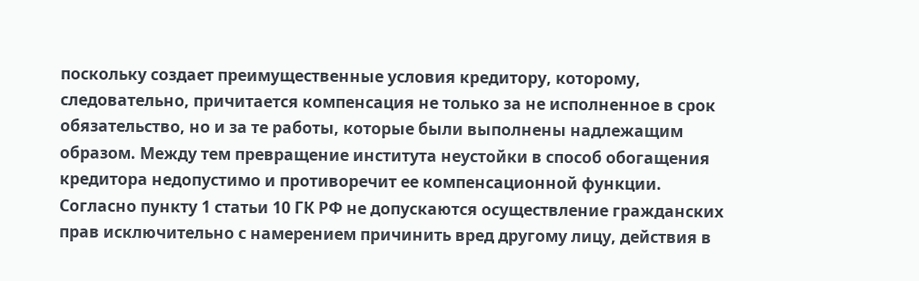поскольку создает преимущественные условия кредитору, которому, следовательно, причитается компенсация не только за не исполненное в срок обязательство, но и за те работы, которые были выполнены надлежащим образом. Между тем превращение института неустойки в способ обогащения кредитора недопустимо и противоречит ее компенсационной функции. Согласно пункту 1 статьи 10 ГК РФ не допускаются осуществление гражданских прав исключительно с намерением причинить вред другому лицу, действия в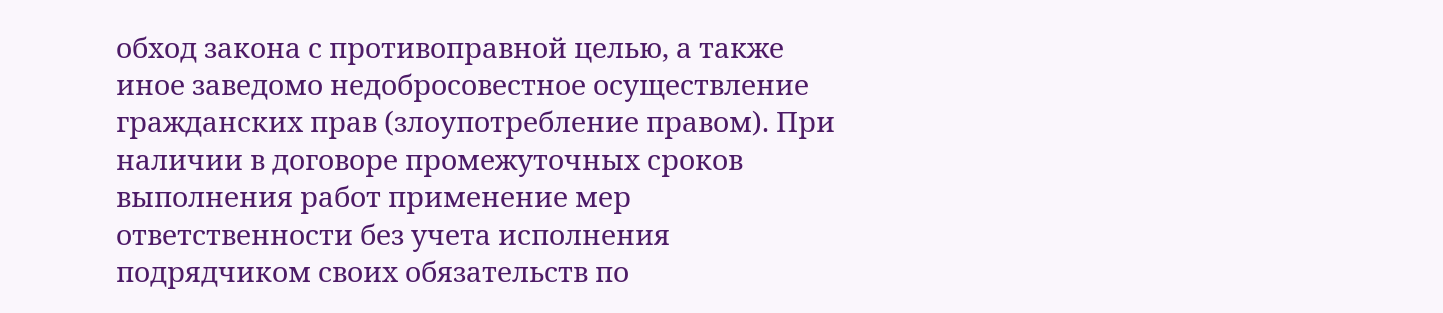обход закона с противоправной целью, а также иное заведомо недобросовестное осуществление гражданских прав (злоупотребление правом). При наличии в договоре промежуточных сроков выполнения работ применение мер ответственности без учета исполнения подрядчиком своих обязательств по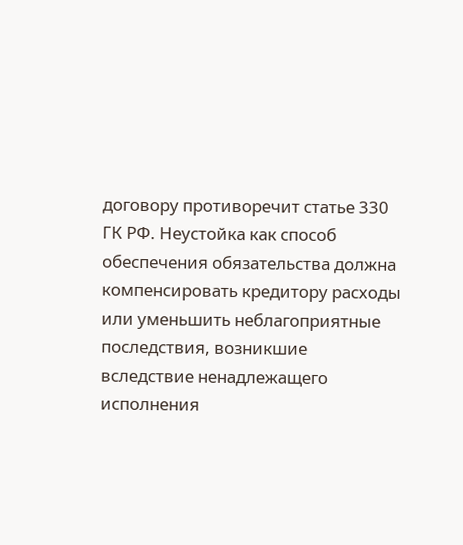договору противоречит статье 330 ГК РФ. Неустойка как способ обеспечения обязательства должна компенсировать кредитору расходы или уменьшить неблагоприятные последствия, возникшие вследствие ненадлежащего исполнения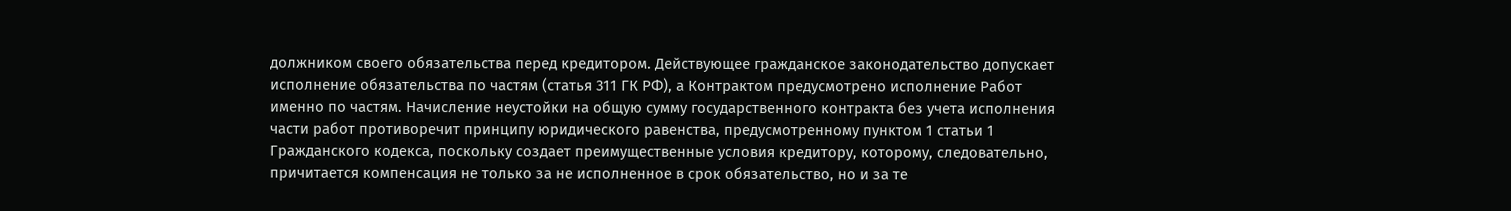должником своего обязательства перед кредитором. Действующее гражданское законодательство допускает исполнение обязательства по частям (статья 311 ГК РФ), а Контрактом предусмотрено исполнение Работ именно по частям. Начисление неустойки на общую сумму государственного контракта без учета исполнения части работ противоречит принципу юридического равенства, предусмотренному пунктом 1 статьи 1 Гражданского кодекса, поскольку создает преимущественные условия кредитору, которому, следовательно, причитается компенсация не только за не исполненное в срок обязательство, но и за те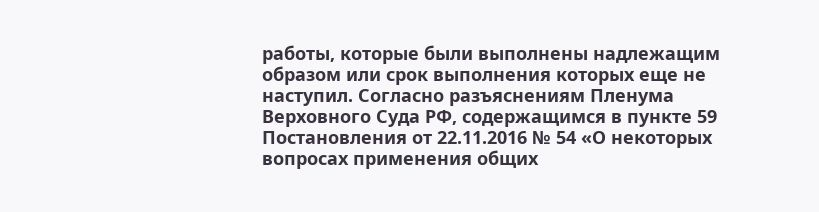работы, которые были выполнены надлежащим образом или срок выполнения которых еще не наступил. Согласно разъяснениям Пленума Верховного Суда РФ, содержащимся в пункте 59 Постановления от 22.11.2016 № 54 «О некоторых вопросах применения общих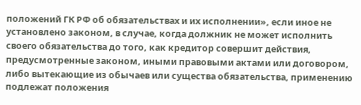положений ГК РФ об обязательствах и их исполнении», если иное не установлено законом, в случае, когда должник не может исполнить своего обязательства до того, как кредитор совершит действия, предусмотренные законом, иными правовыми актами или договором, либо вытекающие из обычаев или существа обязательства, применению подлежат положения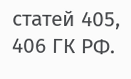статей 405, 406 ГК РФ.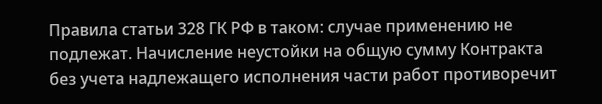Правила статьи 328 ГК РФ в таком: случае применению не подлежат. Начисление неустойки на общую сумму Контракта без учета надлежащего исполнения части работ противоречит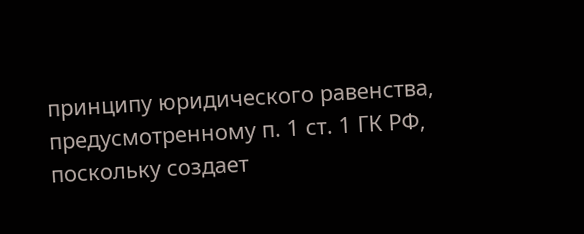принципу юридического равенства, предусмотренному п. 1 ст. 1 ГК РФ, поскольку создает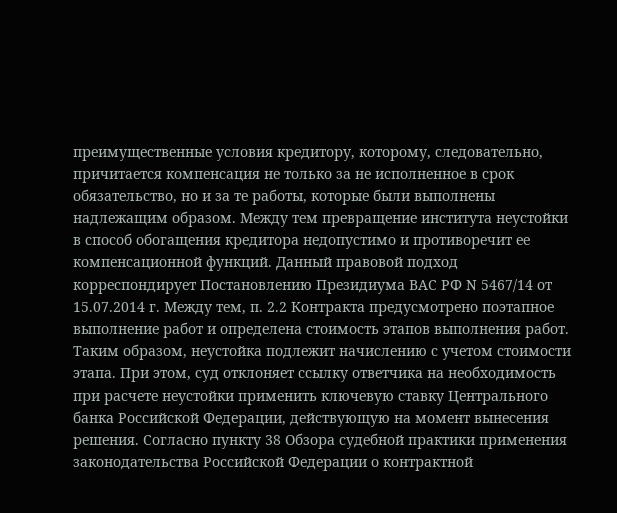преимущественные условия кредитору, которому, следовательно, причитается компенсация не только за не исполненное в срок обязательство, но и за те работы, которые были выполнены надлежащим образом. Между тем превращение института неустойки в способ обогащения кредитора недопустимо и противоречит ее компенсационной функций. Данный правовой подход корреспондирует Постановлению Президиума ВАС РФ N 5467/14 от 15.07.2014 г. Между тем, п. 2.2 Контракта предусмотрено поэтапное выполнение работ и определена стоимость этапов выполнения работ. Таким образом, неустойка подлежит начислению с учетом стоимости этапа. При этом, суд отклоняет ссылку ответчика на необходимость при расчете неустойки применить ключевую ставку Центрального банка Российской Федерации, действующую на момент вынесения решения. Согласно пункту 38 Обзора судебной практики применения законодательства Российской Федерации о контрактной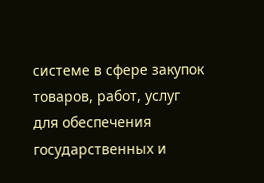системе в сфере закупок товаров, работ, услуг для обеспечения государственных и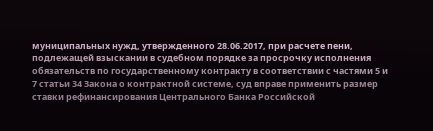муниципальных нужд, утвержденного 28.06.2017, при расчете пени, подлежащей взыскании в судебном порядке за просрочку исполнения обязательств по государственному контракту в соответствии с частями 5 и 7 статьи 34 Закона о контрактной системе, суд вправе применить размер ставки рефинансирования Центрального Банка Российской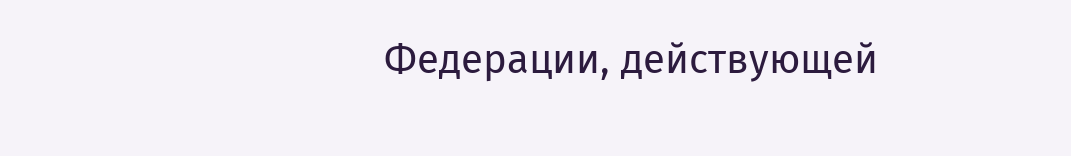Федерации, действующей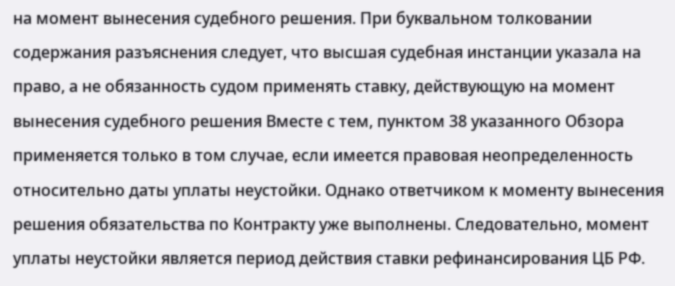на момент вынесения судебного решения. При буквальном толковании содержания разъяснения следует, что высшая судебная инстанции указала на право, а не обязанность судом применять ставку, действующую на момент вынесения судебного решения Вместе с тем, пунктом 38 указанного Обзора применяется только в том случае, если имеется правовая неопределенность относительно даты уплаты неустойки. Однако ответчиком к моменту вынесения решения обязательства по Контракту уже выполнены. Следовательно, момент уплаты неустойки является период действия ставки рефинансирования ЦБ РФ.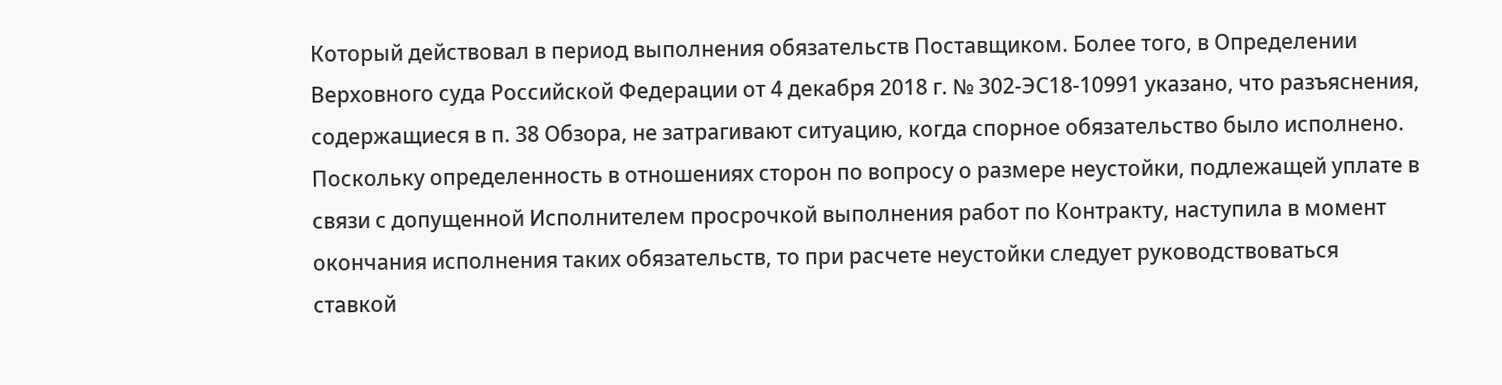Который действовал в период выполнения обязательств Поставщиком. Более того, в Определении Верховного суда Российской Федерации от 4 декабря 2018 г. № 302-ЭС18-10991 указано, что разъяснения, содержащиеся в п. 38 Обзора, не затрагивают ситуацию, когда спорное обязательство было исполнено. Поскольку определенность в отношениях сторон по вопросу о размере неустойки, подлежащей уплате в связи с допущенной Исполнителем просрочкой выполнения работ по Контракту, наступила в момент окончания исполнения таких обязательств, то при расчете неустойки следует руководствоваться ставкой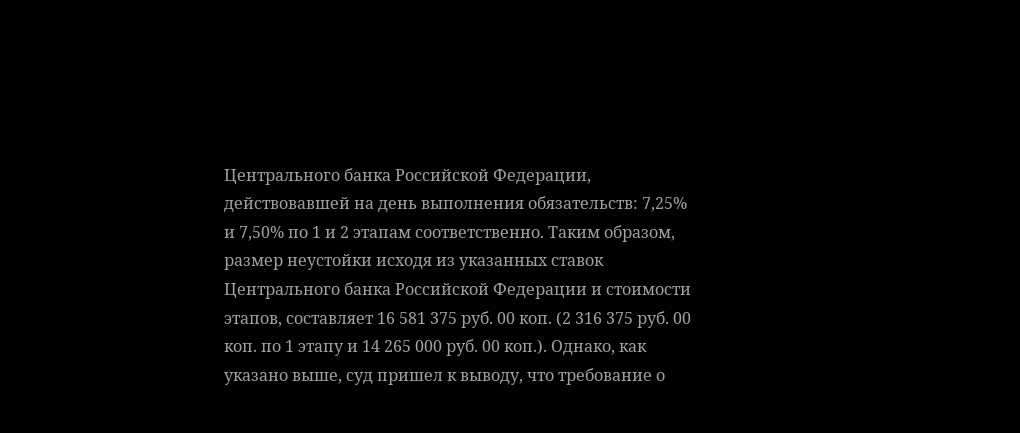Центрального банка Российской Федерации, действовавшей на день выполнения обязательств: 7,25% и 7,50% по 1 и 2 этапам соответственно. Таким образом, размер неустойки исходя из указанных ставок Центрального банка Российской Федерации и стоимости этапов, составляет 16 581 375 руб. 00 коп. (2 316 375 руб. 00 коп. по 1 этапу и 14 265 000 руб. 00 коп.). Однако, как указано выше, суд пришел к выводу, что требование о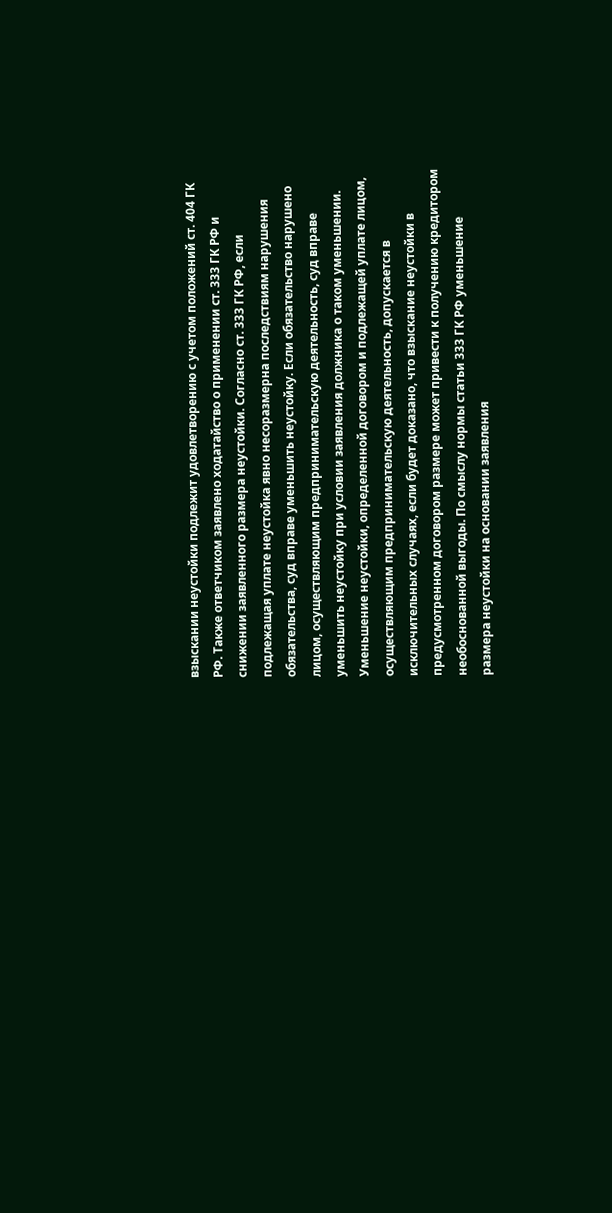взыскании неустойки подлежит удовлетворению с учетом положений ст. 404 ГК РФ. Также ответчиком заявлено ходатайство о применении ст. 333 ГК РФ и снижении заявленного размера неустойки. Согласно ст. 333 ГК РФ, если подлежащая уплате неустойка явно несоразмерна последствиям нарушения обязательства, суд вправе уменьшить неустойку. Если обязательство нарушено лицом, осуществляющим предпринимательскую деятельность, суд вправе уменьшить неустойку при условии заявления должника о таком уменьшении. Уменьшение неустойки, определенной договором и подлежащей уплате лицом, осуществляющим предпринимательскую деятельность, допускается в исключительных случаях, если будет доказано, что взыскание неустойки в предусмотренном договором размере может привести к получению кредитором необоснованной выгоды. По смыслу нормы статьи 333 ГК РФ уменьшение размера неустойки на основании заявления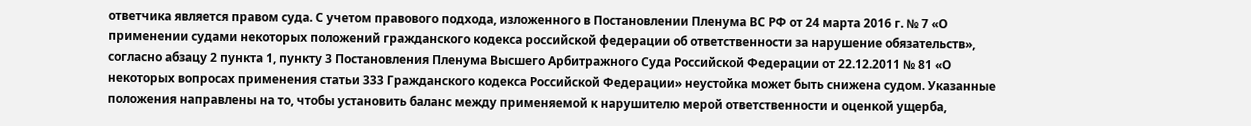ответчика является правом суда. С учетом правового подхода, изложенного в Постановлении Пленума ВС РФ от 24 марта 2016 г. № 7 «О применении судами некоторых положений гражданского кодекса российской федерации об ответственности за нарушение обязательств», согласно абзацу 2 пункта 1, пункту 3 Постановления Пленума Высшего Арбитражного Суда Российской Федерации от 22.12.2011 № 81 «О некоторых вопросах применения статьи 333 Гражданского кодекса Российской Федерации» неустойка может быть снижена судом. Указанные положения направлены на то, чтобы установить баланс между применяемой к нарушителю мерой ответственности и оценкой ущерба,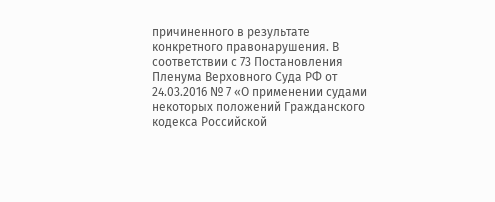причиненного в результате конкретного правонарушения. В соответствии с 73 Постановления Пленума Верховного Суда РФ от 24.03.2016 № 7 «О применении судами некоторых положений Гражданского кодекса Российской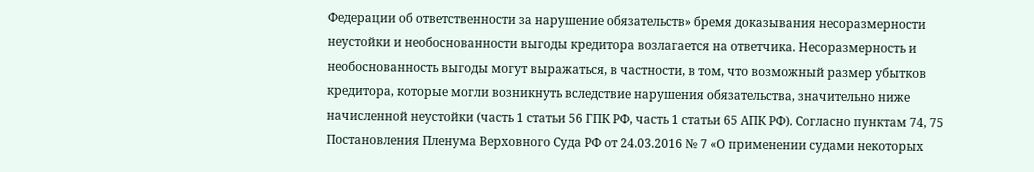Федерации об ответственности за нарушение обязательств» бремя доказывания несоразмерности неустойки и необоснованности выгоды кредитора возлагается на ответчика. Несоразмерность и необоснованность выгоды могут выражаться, в частности, в том, что возможный размер убытков кредитора, которые могли возникнуть вследствие нарушения обязательства, значительно ниже начисленной неустойки (часть 1 статьи 56 ГПК РФ, часть 1 статьи 65 АПК РФ). Согласно пунктам 74, 75 Постановления Пленума Верховного Суда РФ от 24.03.2016 № 7 «О применении судами некоторых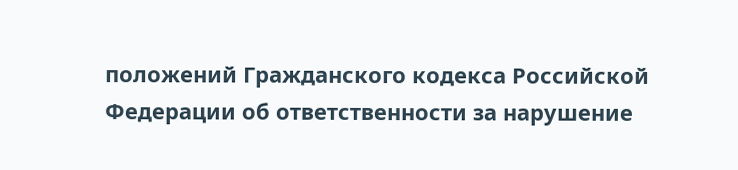положений Гражданского кодекса Российской Федерации об ответственности за нарушение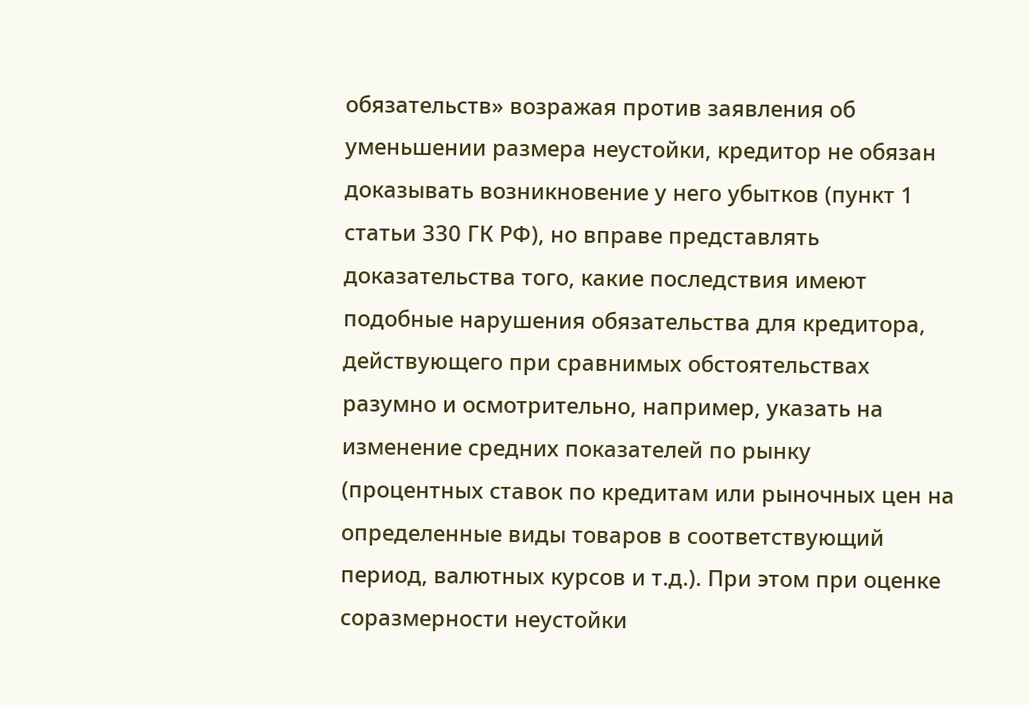обязательств» возражая против заявления об уменьшении размера неустойки, кредитор не обязан доказывать возникновение у него убытков (пункт 1 статьи 330 ГК РФ), но вправе представлять доказательства того, какие последствия имеют подобные нарушения обязательства для кредитора, действующего при сравнимых обстоятельствах разумно и осмотрительно, например, указать на изменение средних показателей по рынку (процентных ставок по кредитам или рыночных цен на определенные виды товаров в соответствующий период, валютных курсов и т.д.). При этом при оценке соразмерности неустойки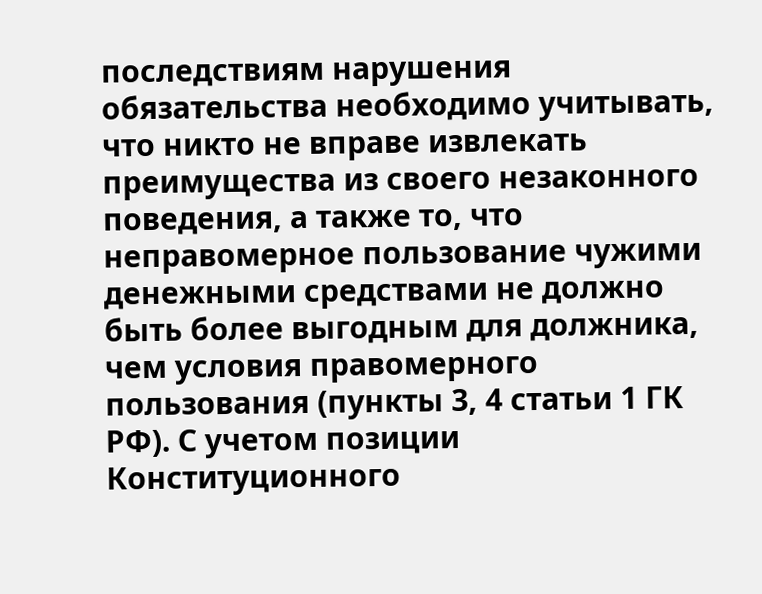последствиям нарушения обязательства необходимо учитывать, что никто не вправе извлекать преимущества из своего незаконного поведения, а также то, что неправомерное пользование чужими денежными средствами не должно быть более выгодным для должника, чем условия правомерного пользования (пункты 3, 4 статьи 1 ГК РФ). С учетом позиции Конституционного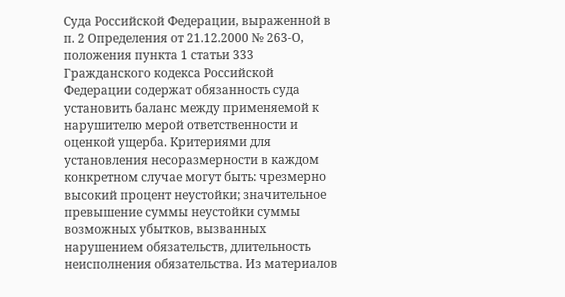Суда Российской Федерации, выраженной в п. 2 Определения от 21.12.2000 № 263-О, положения пункта 1 статьи 333 Гражданского кодекса Российской Федерации содержат обязанность суда установить баланс между применяемой к нарушителю мерой ответственности и оценкой ущерба. Критериями для установления несоразмерности в каждом конкретном случае могут быть: чрезмерно высокий процент неустойки; значительное превышение суммы неустойки суммы возможных убытков, вызванных нарушением обязательств, длительность неисполнения обязательства. Из материалов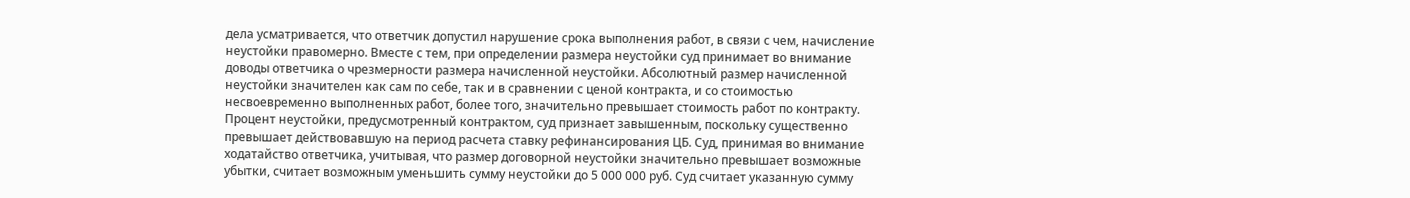дела усматривается, что ответчик допустил нарушение срока выполнения работ, в связи с чем, начисление неустойки правомерно. Вместе с тем, при определении размера неустойки суд принимает во внимание доводы ответчика о чрезмерности размера начисленной неустойки. Абсолютный размер начисленной неустойки значителен как сам по себе, так и в сравнении с ценой контракта, и со стоимостью несвоевременно выполненных работ, более того, значительно превышает стоимость работ по контракту. Процент неустойки, предусмотренный контрактом, суд признает завышенным, поскольку существенно превышает действовавшую на период расчета ставку рефинансирования ЦБ. Суд, принимая во внимание ходатайство ответчика, учитывая, что размер договорной неустойки значительно превышает возможные убытки, считает возможным уменьшить сумму неустойки до 5 000 000 руб. Суд считает указанную сумму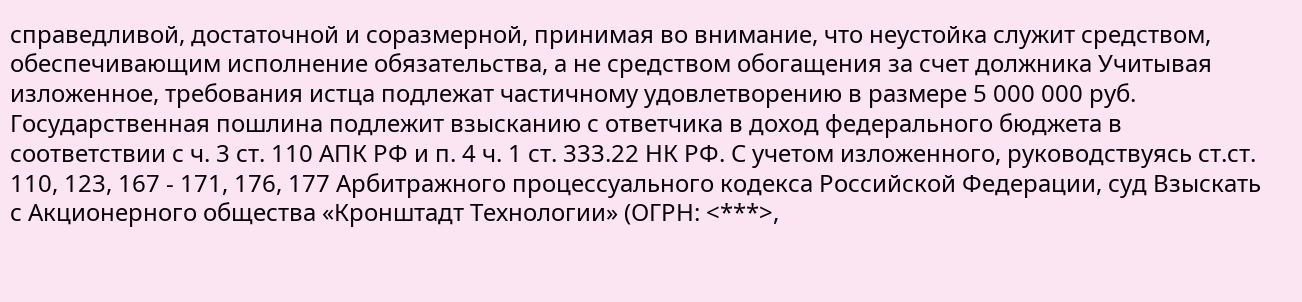справедливой, достаточной и соразмерной, принимая во внимание, что неустойка служит средством, обеспечивающим исполнение обязательства, а не средством обогащения за счет должника Учитывая изложенное, требования истца подлежат частичному удовлетворению в размере 5 000 000 руб. Государственная пошлина подлежит взысканию с ответчика в доход федерального бюджета в соответствии с ч. 3 ст. 110 АПК РФ и п. 4 ч. 1 ст. 333.22 НК РФ. С учетом изложенного, руководствуясь ст.ст. 110, 123, 167 - 171, 176, 177 Арбитражного процессуального кодекса Российской Федерации, суд Взыскать с Акционерного общества «Кронштадт Технологии» (ОГРН: <***>,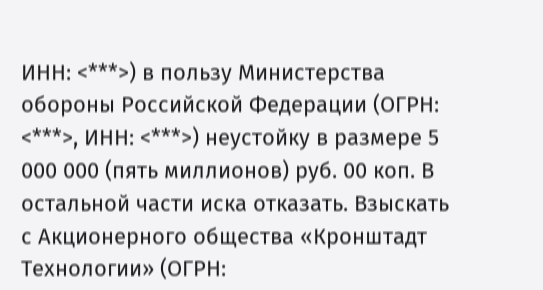ИНН: <***>) в пользу Министерства обороны Российской Федерации (ОГРН: <***>, ИНН: <***>) неустойку в размере 5 000 000 (пять миллионов) руб. 00 коп. В остальной части иска отказать. Взыскать с Акционерного общества «Кронштадт Технологии» (ОГРН: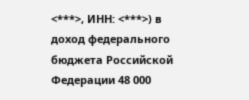<***>, ИНН: <***>) в доход федерального бюджета Российской Федерации 48 000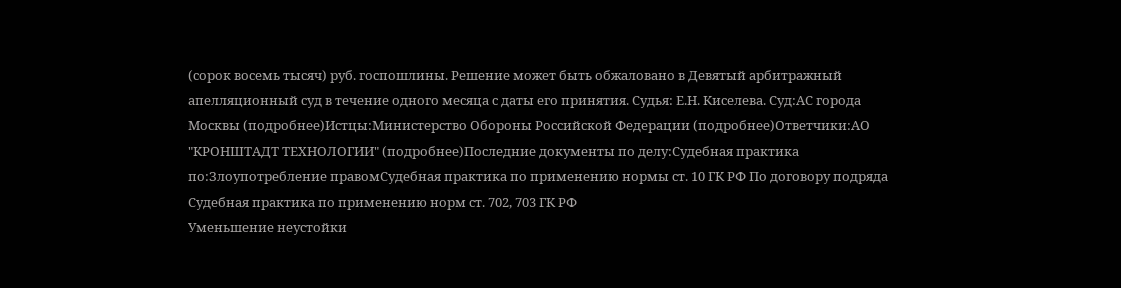(сорок восемь тысяч) руб. госпошлины. Решение может быть обжаловано в Девятый арбитражный апелляционный суд в течение одного месяца с даты его принятия. Судья: Е.Н. Киселева. Суд:АС города Москвы (подробнее)Истцы:Министерство Обороны Российской Федерации (подробнее)Ответчики:АО "КРОНШТАДТ ТЕХНОЛОГИИ" (подробнее)Последние документы по делу:Судебная практика по:Злоупотребление правомСудебная практика по применению нормы ст. 10 ГК РФ По договору подряда Судебная практика по применению норм ст. 702, 703 ГК РФ
Уменьшение неустойки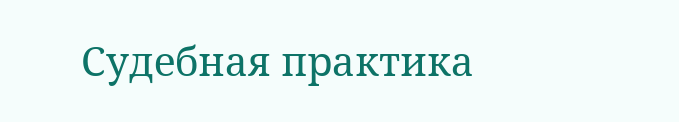Судебная практика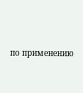по применению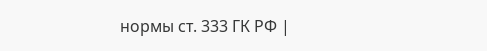нормы ст. 333 ГК РФ |